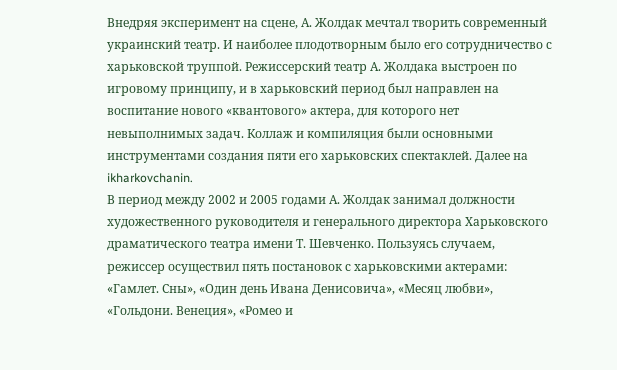Внедряя эксперимент на сцене, А. Жолдак мечтал творить современный украинский театр. И наиболее плодотворным было его сотрудничество с харьковской труппой. Режиссерский театр А. Жолдака выстроен по игровому принципу, и в харьковский период был направлен на воспитание нового «квантового» актера, для которого нет невыполнимых задач. Коллаж и компиляция были основными инструментами создания пяти его харьковских спектаклей. Далее на ikharkovchanin.
В период между 2002 и 2005 годами А. Жолдак занимал должности художественного руководителя и генерального директора Харьковского драматического театра имени Т. Шевченко. Пользуясь случаем, режиссер осуществил пять постановок с харьковскими актерами: «Гамлет. Сны», «Один день Ивана Денисовича», «Месяц любви», «Гольдони. Венеция», «Ромео и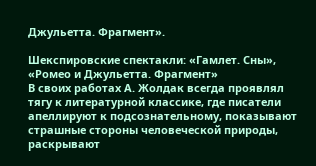Джульетта. Фрагмент».

Шекспировские спектакли: «Гамлет. Сны», «Ромео и Джульетта. Фрагмент»
В своих работах А. Жолдак всегда проявлял тягу к литературной классике, где писатели апеллируют к подсознательному, показывают страшные стороны человеческой природы, раскрывают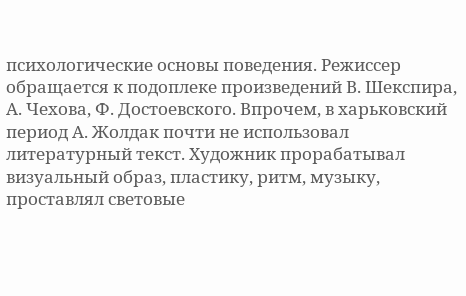психологические основы поведения. Режиссер обращается к подоплеке произведений В. Шекспира, А. Чехова, Ф. Достоевского. Впрочем, в харьковский период А. Жолдак почти не использовал литературный текст. Художник прорабатывал визуальный образ, пластику, ритм, музыку, проставлял световые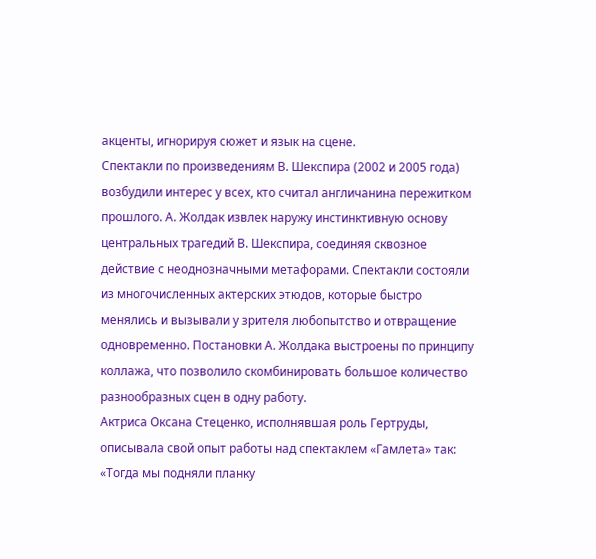акценты, игнорируя сюжет и язык на сцене.
Спектакли по произведениям В. Шекспира (2002 и 2005 года) возбудили интерес у всех, кто считал англичанина пережитком прошлого. А. Жолдак извлек наружу инстинктивную основу центральных трагедий В. Шекспира, соединяя сквозное действие с неоднозначными метафорами. Спектакли состояли из многочисленных актерских этюдов, которые быстро менялись и вызывали у зрителя любопытство и отвращение одновременно. Постановки А. Жолдака выстроены по принципу коллажа, что позволило скомбинировать большое количество разнообразных сцен в одну работу.
Актриса Оксана Стеценко, исполнявшая роль Гертруды, описывала свой опыт работы над спектаклем «Гамлета» так: «Тогда мы подняли планку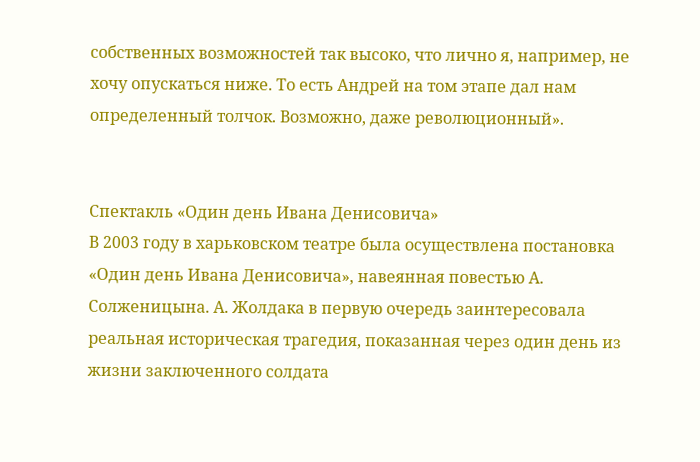собственных возможностей так высоко, что лично я, например, не хочу опускаться ниже. То есть Андрей на том этапе дал нам определенный толчок. Возможно, даже революционный».


Спектакль «Один день Ивана Денисовича»
В 2003 году в харьковском театре была осуществлена постановка «Один день Ивана Денисовича», навеянная повестью А. Солженицына. А. Жолдака в первую очередь заинтересовала реальная историческая трагедия, показанная через один день из жизни заключенного солдата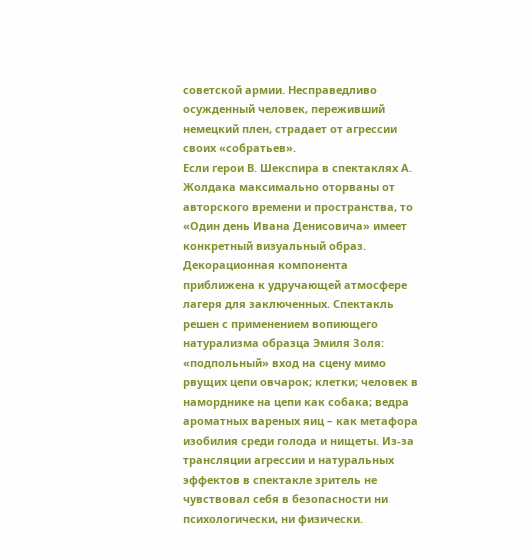советской армии. Несправедливо осужденный человек, переживший немецкий плен, страдает от агрессии своих «собратьев».
Если герои В. Шекспира в спектаклях А. Жолдака максимально оторваны от авторского времени и пространства, то «Один день Ивана Денисовича» имеет конкретный визуальный образ. Декорационная компонента приближена к удручающей атмосфере лагеря для заключенных. Спектакль решен с применением вопиющего натурализма образца Эмиля Золя: «подпольный» вход на сцену мимо рвущих цепи овчарок; клетки; человек в наморднике на цепи как собака; ведра ароматных вареных яиц – как метафора изобилия среди голода и нищеты. Из-за трансляции агрессии и натуральных эффектов в спектакле зритель не чувствовал себя в безопасности ни психологически, ни физически.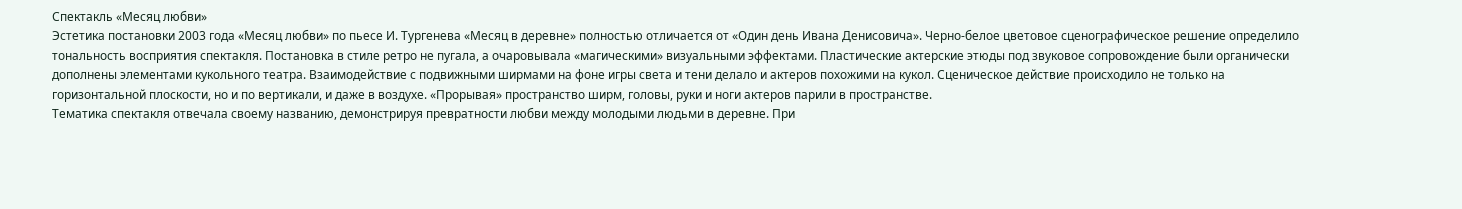Спектакль «Месяц любви»
Эстетика постановки 2003 года «Месяц любви» по пьесе И. Тургенева «Месяц в деревне» полностью отличается от «Один день Ивана Денисовича». Черно-белое цветовое сценографическое решение определило тональность восприятия спектакля. Постановка в стиле ретро не пугала, а очаровывала «магическими» визуальными эффектами. Пластические актерские этюды под звуковое сопровождение были органически дополнены элементами кукольного театра. Взаимодействие с подвижными ширмами на фоне игры света и тени делало и актеров похожими на кукол. Сценическое действие происходило не только на горизонтальной плоскости, но и по вертикали, и даже в воздухе. «Прорывая» пространство ширм, головы, руки и ноги актеров парили в пространстве.
Тематика спектакля отвечала своему названию, демонстрируя превратности любви между молодыми людьми в деревне. При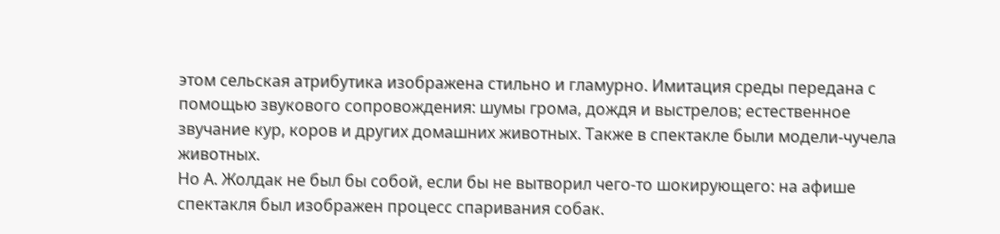этом сельская атрибутика изображена стильно и гламурно. Имитация среды передана с помощью звукового сопровождения: шумы грома, дождя и выстрелов; естественное звучание кур, коров и других домашних животных. Также в спектакле были модели-чучела животных.
Но А. Жолдак не был бы собой, если бы не вытворил чего-то шокирующего: на афише спектакля был изображен процесс спаривания собак.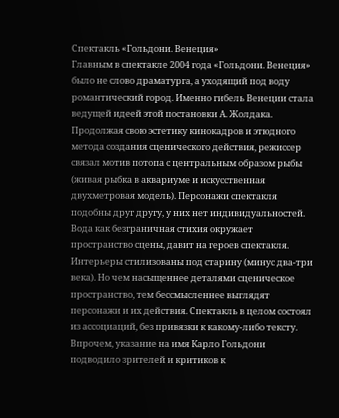Спектакль «Гольдони. Венеция»
Главным в спектакле 2004 года «Гольдони. Венеция» было не слово драматурга, а уходящий под воду романтический город. Именно гибель Венеции стала ведущей идеей этой постановки А. Жолдака. Продолжая свою эстетику кинокадров и этюдного метода создания сценического действия, режиссер связал мотив потопа с центральным образом рыбы (живая рыбка в аквариуме и искусственная двухметровая модель). Персонажи спектакля подобны друг другу, у них нет индивидуальностей. Вода как безграничная стихия окружает пространство сцены, давит на героев спектакля. Интерьеры стилизованы под старину (минус два-три века). Но чем насыщеннее деталями сценическое пространство, тем бессмысленнее выглядят персонажи и их действия. Спектакль в целом состоял из ассоциаций, без привязки к какому-либо тексту. Впрочем, указание на имя Карло Гольдони подводило зрителей и критиков к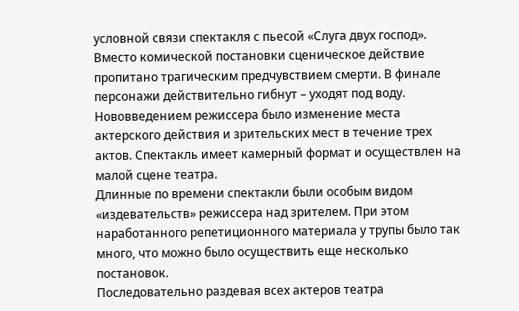условной связи спектакля с пьесой «Слуга двух господ». Вместо комической постановки сценическое действие пропитано трагическим предчувствием смерти. В финале персонажи действительно гибнут – уходят под воду. Нововведением режиссера было изменение места актерского действия и зрительских мест в течение трех актов. Спектакль имеет камерный формат и осуществлен на малой сцене театра.
Длинные по времени спектакли были особым видом «издевательств» режиссера над зрителем. При этом наработанного репетиционного материала у трупы было так много, что можно было осуществить еще несколько постановок.
Последовательно раздевая всех актеров театра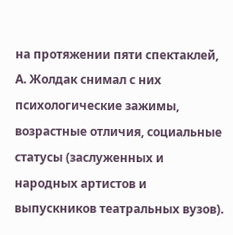на протяжении пяти спектаклей, А. Жолдак снимал с них психологические зажимы, возрастные отличия, социальные статусы (заслуженных и народных артистов и выпускников театральных вузов).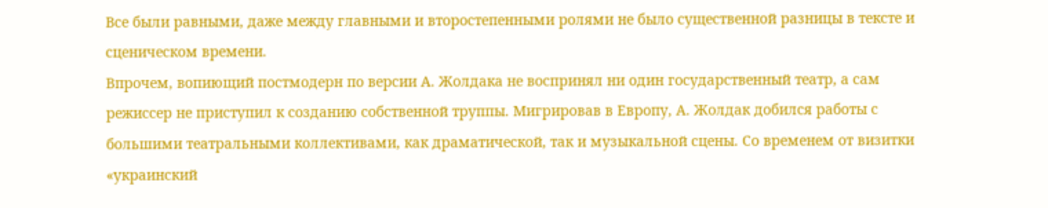Все были равными, даже между главными и второстепенными ролями не было существенной разницы в тексте и сценическом времени.
Впрочем, вопиющий постмодерн по версии А. Жолдака не воспринял ни один государственный театр, а сам режиссер не приступил к созданию собственной труппы. Мигрировав в Европу, А. Жолдак добился работы с большими театральными коллективами, как драматической, так и музыкальной сцены. Со временем от визитки «украинский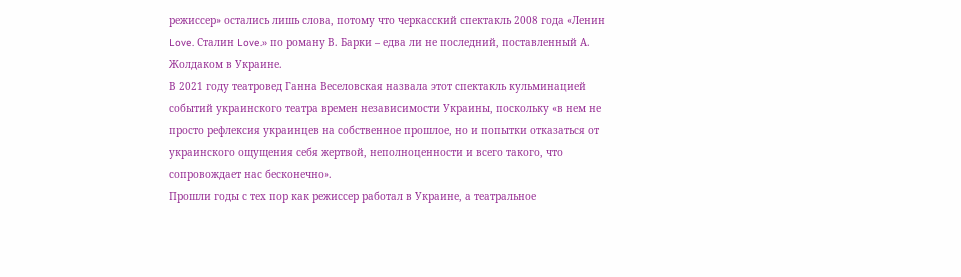режиссер» остались лишь слова, потому что черкасский спектакль 2008 года «Ленин Love. Сталин Love.» по роману В. Барки – едва ли не последний, поставленный А. Жолдаком в Украине.
В 2021 году театровед Ганна Веселовская назвала этот спектакль кульминацией событий украинского театра времен независимости Украины, поскольку «в нем не просто рефлексия украинцев на собственное прошлое, но и попытки отказаться от украинского ощущения себя жертвой, неполноценности и всего такого, что сопровождает нас бесконечно».
Прошли годы с тех пор как режиссер работал в Украине, а театральное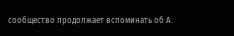сообщество продолжает вспоминать об А.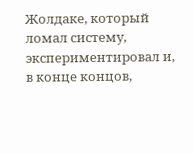Жолдаке, который ломал систему, экспериментировал и, в конце концов,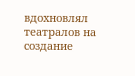вдохновлял театралов на создание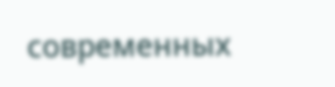современных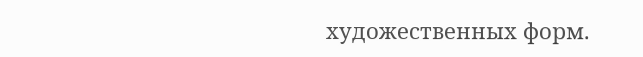художественных форм.